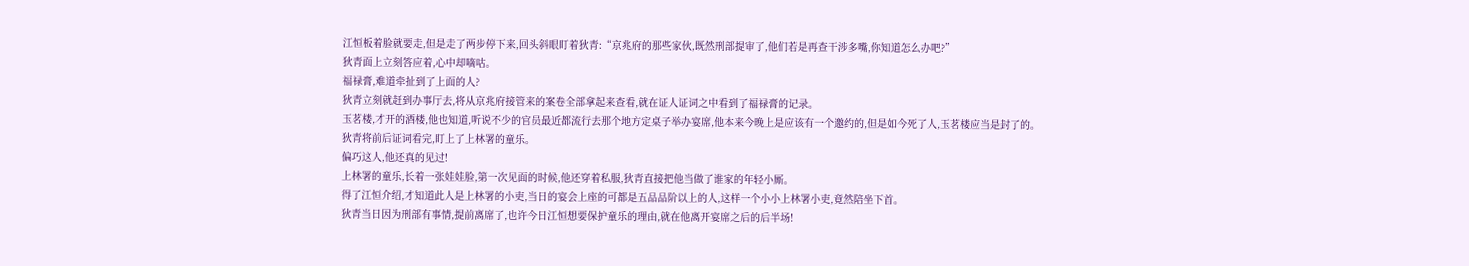江恒板着脸就要走,但是走了两步停下来,回头斜眼盯着狄青:“京兆府的那些家伙,既然刑部提审了,他们若是再查干涉多嘴,你知道怎么办吧?”
狄青面上立刻答应着,心中却嘀咕。
福禄膏,难道牵扯到了上面的人?
狄青立刻就赶到办事厅去,将从京兆府接管来的案卷全部拿起来查看,就在证人证词之中看到了福禄膏的记录。
玉茗楼,才开的酒楼,他也知道,听说不少的官员最近都流行去那个地方定桌子举办宴席,他本来今晚上是应该有一个邀约的,但是如今死了人,玉茗楼应当是封了的。
狄青将前后证词看完,盯上了上林署的童乐。
偏巧这人,他还真的见过!
上林署的童乐,长着一张娃娃脸,第一次见面的时候,他还穿着私服,狄青直接把他当做了谁家的年轻小厮。
得了江恒介绍,才知道此人是上林署的小吏,当日的宴会上座的可都是五品品阶以上的人,这样一个小小上林署小吏,竟然陪坐下首。
狄青当日因为刑部有事情,提前离席了,也许今日江恒想要保护童乐的理由,就在他离开宴席之后的后半场!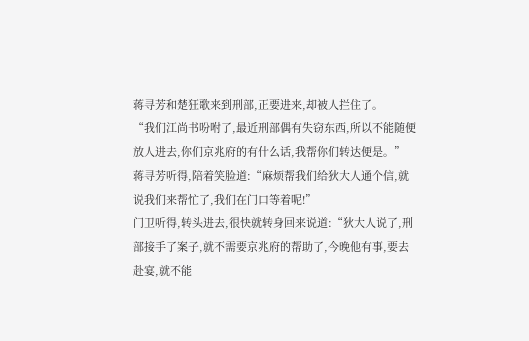蒋寻芳和楚狂歌来到刑部,正要进来,却被人拦住了。
“我们江尚书吩咐了,最近刑部偶有失窃东西,所以不能随便放人进去,你们京兆府的有什么话,我帮你们转达便是。”
蒋寻芳听得,陪着笑脸道:“麻烦帮我们给狄大人通个信,就说我们来帮忙了,我们在门口等着呢!”
门卫听得,转头进去,很快就转身回来说道:“狄大人说了,刑部接手了案子,就不需要京兆府的帮助了,今晚他有事,要去赴宴,就不能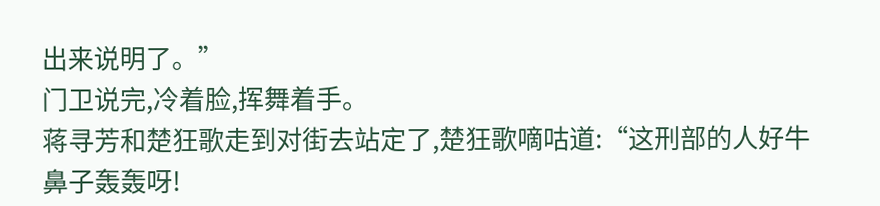出来说明了。”
门卫说完,冷着脸,挥舞着手。
蒋寻芳和楚狂歌走到对街去站定了,楚狂歌嘀咕道:“这刑部的人好牛鼻子轰轰呀!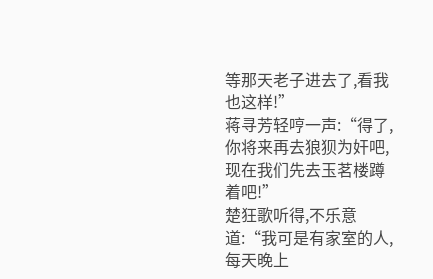等那天老子进去了,看我也这样!”
蒋寻芳轻哼一声:“得了,你将来再去狼狈为奸吧,现在我们先去玉茗楼蹲着吧!”
楚狂歌听得,不乐意道:“我可是有家室的人,每天晚上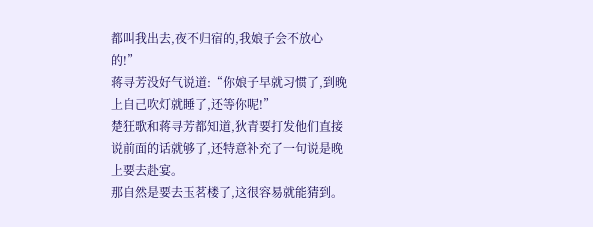都叫我出去,夜不归宿的,我娘子会不放心的!”
蒋寻芳没好气说道:“你娘子早就习惯了,到晚上自己吹灯就睡了,还等你呢!”
楚狂歌和蒋寻芳都知道,狄青要打发他们直接说前面的话就够了,还特意补充了一句说是晚上要去赴宴。
那自然是要去玉茗楼了,这很容易就能猜到。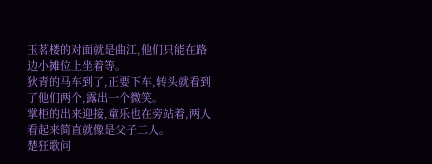玉茗楼的对面就是曲江,他们只能在路边小摊位上坐着等。
狄青的马车到了,正要下车,转头就看到了他们两个,露出一个微笑。
掌柜的出来迎接,童乐也在旁站着,两人看起来简直就像是父子二人。
楚狂歌问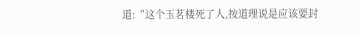道:“这个玉茗楼死了人,按道理说是应该要封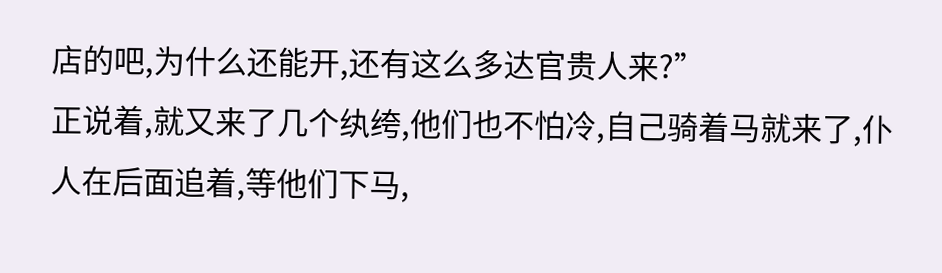店的吧,为什么还能开,还有这么多达官贵人来?”
正说着,就又来了几个纨绔,他们也不怕冷,自己骑着马就来了,仆人在后面追着,等他们下马,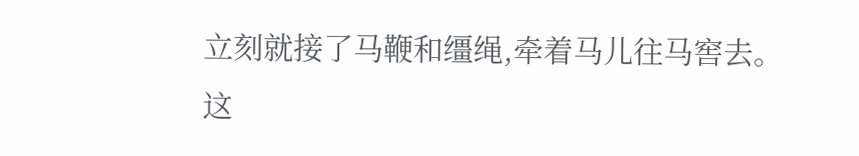立刻就接了马鞭和缰绳,牵着马儿往马窖去。
这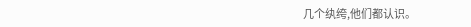几个纨绔,他们都认识。